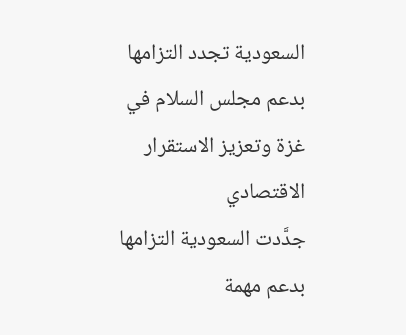السعودية تجدد التزامها بدعم مجلس السلام في غزة وتعزيز الاستقرار الاقتصادي
جدَّدت السعودية التزامها بدعم مهمة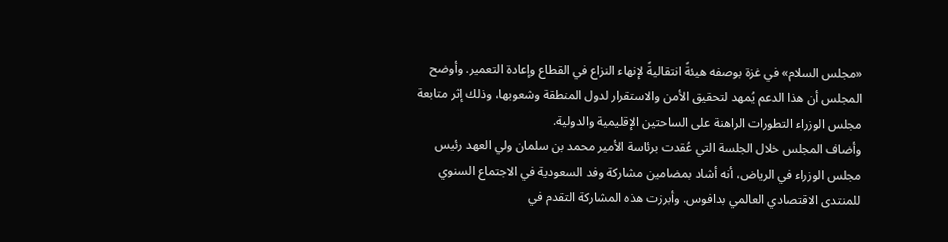«مجلس السلام» في غزة بوصفه هيئةً انتقاليةً لإنهاء النزاع في القطاع وإعادة التعمير. وأوضح المجلس أن هذا الدعم يُمهد لتحقيق الأمن والاستقرار لدول المنطقة وشعوبها، وذلك إثر متابعة مجلس الوزراء التطورات الراهنة على الساحتين الإقليمية والدولية.
وأضاف المجلس خلال الجلسة التي عُقدت برئاسة الأمير محمد بن سلمان ولي العهد رئيس مجلس الوزراء في الرياض، أنه أشاد بمضامين مشاركة وفد السعودية في الاجتماع السنوي للمنتدى الاقتصادي العالمي بدافوس. وأبرزت هذه المشاركة التقدم في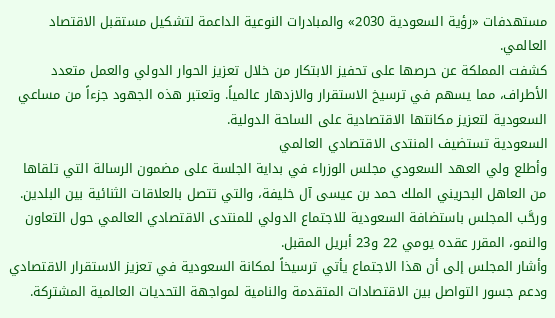مستهدفات «رؤية السعودية 2030» والمبادرات النوعية الداعمة لتشكيل مستقبل الاقتصاد العالمي.
كشفت المملكة عن حرصها على تحفيز الابتكار من خلال تعزيز الحوار الدولي والعمل متعدد الأطراف، مما يسهم في ترسيخ الاستقرار والازدهار عالمياً. وتعتبر هذه الجهود جزءاً من مساعي السعودية لتعزيز مكانتها الاقتصادية على الساحة الدولية.
السعودية تستضيف المنتدى الاقتصادي العالمي
وأطلع ولي العهد السعودي مجلس الوزراء في بداية الجلسة على مضمون الرسالة التي تلقاها من العاهل البحريني الملك حمد بن عيسى آل خليفة، والتي تتصل بالعلاقات الثنائية بين البلدين. ورحَّب المجلس باستضافة السعودية للاجتماع الدولي للمنتدى الاقتصادي العالمي حول التعاون والنمو، المقرر عقده يومي 22 و23 أبريل المقبل.
وأشار المجلس إلى أن هذا الاجتماع يأتي ترسيخاً لمكانة السعودية في تعزيز الاستقرار الاقتصادي ودعم جسور التواصل بين الاقتصادات المتقدمة والنامية لمواجهة التحديات العالمية المشتركة.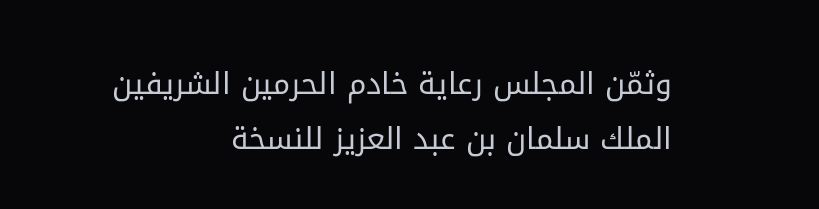وثمّن المجلس رعاية خادم الحرمين الشريفين الملك سلمان بن عبد العزيز للنسخة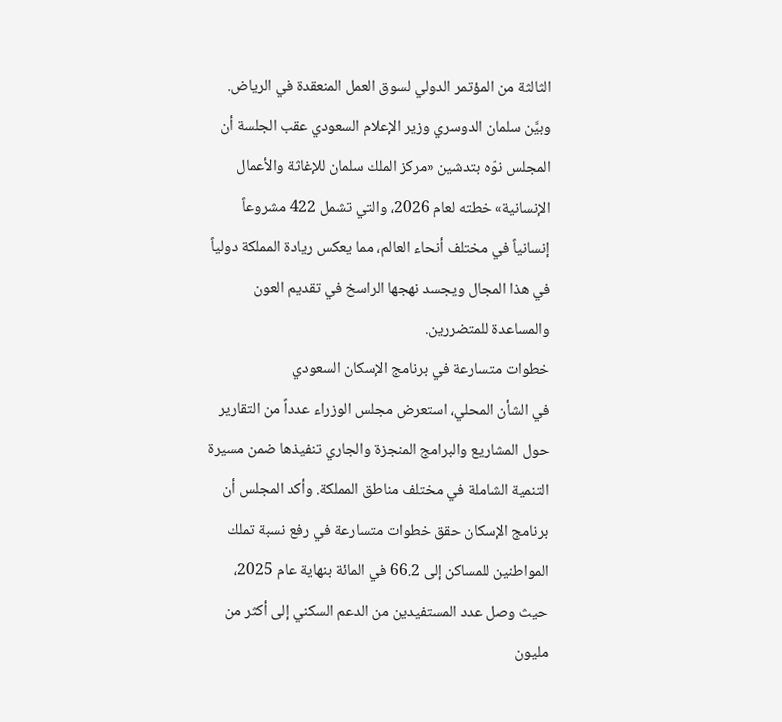الثالثة من المؤتمر الدولي لسوق العمل المنعقدة في الرياض.
وبيَّن سلمان الدوسري وزير الإعلام السعودي عقب الجلسة أن المجلس نوّه بتدشين «مركز الملك سلمان للإغاثة والأعمال الإنسانية» خطته لعام 2026، والتي تشمل 422 مشروعاً إنسانياً في مختلف أنحاء العالم، مما يعكس ريادة المملكة دولياً في هذا المجال ويجسد نهجها الراسخ في تقديم العون والمساعدة للمتضررين.
خطوات متسارعة في برنامج الإسكان السعودي
في الشأن المحلي، استعرض مجلس الوزراء عدداً من التقارير حول المشاريع والبرامج المنجزة والجاري تنفيذها ضمن مسيرة التنمية الشاملة في مختلف مناطق المملكة. وأكد المجلس أن برنامج الإسكان حقق خطوات متسارعة في رفع نسبة تملك المواطنين للمساكن إلى 66.2 في المائة بنهاية عام 2025، حيث وصل عدد المستفيدين من الدعم السكني إلى أكثر من مليون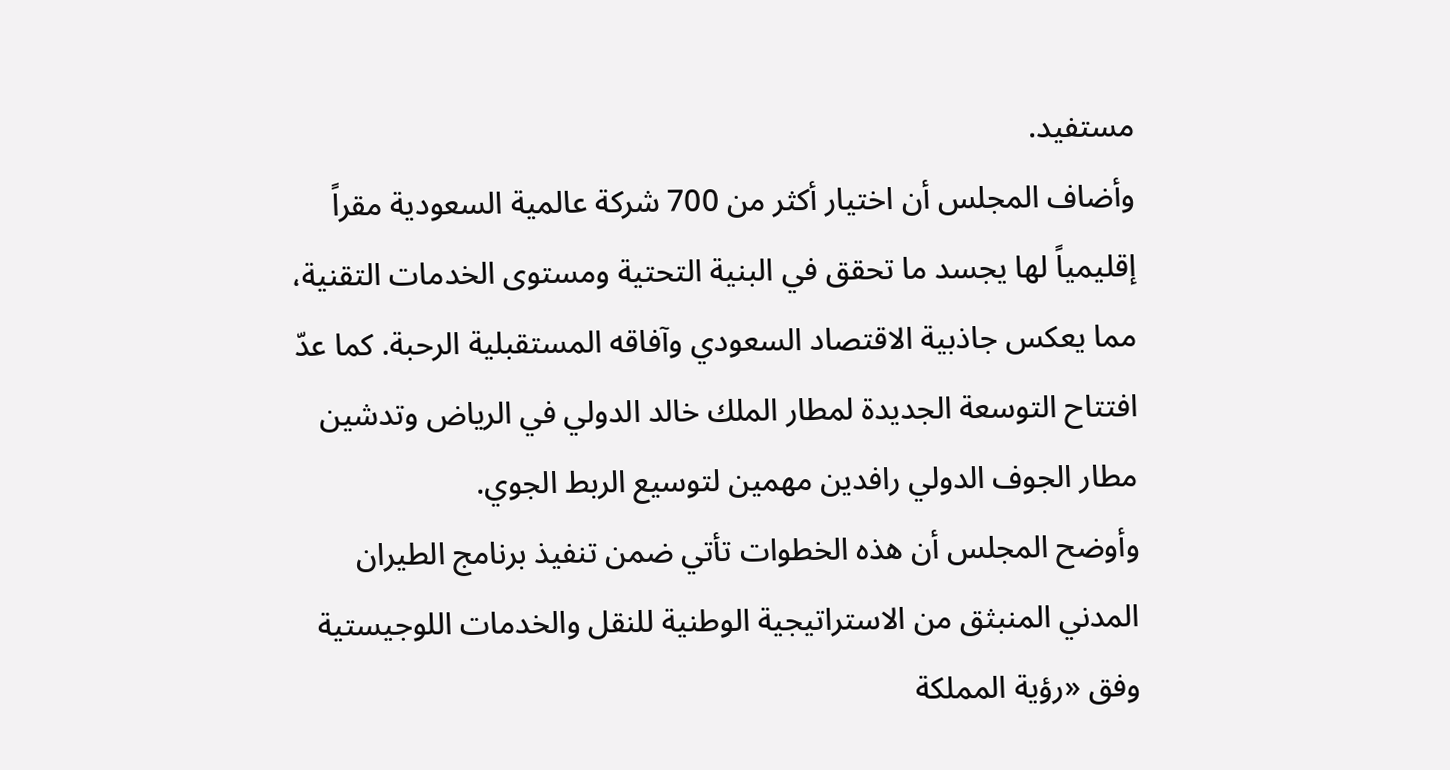مستفيد.
وأضاف المجلس أن اختيار أكثر من 700 شركة عالمية السعودية مقراً إقليمياً لها يجسد ما تحقق في البنية التحتية ومستوى الخدمات التقنية، مما يعكس جاذبية الاقتصاد السعودي وآفاقه المستقبلية الرحبة. كما عدّ افتتاح التوسعة الجديدة لمطار الملك خالد الدولي في الرياض وتدشين مطار الجوف الدولي رافدين مهمين لتوسيع الربط الجوي.
وأوضح المجلس أن هذه الخطوات تأتي ضمن تنفيذ برنامج الطيران المدني المنبثق من الاستراتيجية الوطنية للنقل والخدمات اللوجيستية وفق «رؤية المملكة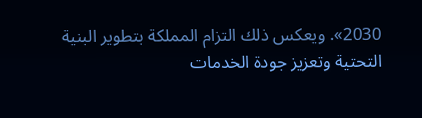2030». ويعكس ذلك التزام المملكة بتطوير البنية التحتية وتعزيز جودة الخدمات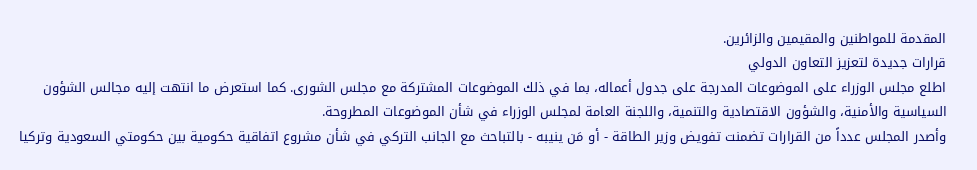المقدمة للمواطنين والمقيمين والزائرين.
قرارات جديدة لتعزيز التعاون الدولي
اطلع مجلس الوزراء على الموضوعات المدرجة على جدول أعماله، بما في ذلك الموضوعات المشتركة مع مجلس الشورى. كما استعرض ما انتهت إليه مجالس الشؤون السياسية والأمنية، والشؤون الاقتصادية والتنمية، واللجنة العامة لمجلس الوزراء في شأن الموضوعات المطروحة.
وأصدر المجلس عدداً من القرارات تضمنت تفويض وزير الطاقة - أو مَن ينيبه - بالتباحث مع الجانب التركي في شأن مشروع اتفاقية حكومية بين حكومتي السعودية وتركيا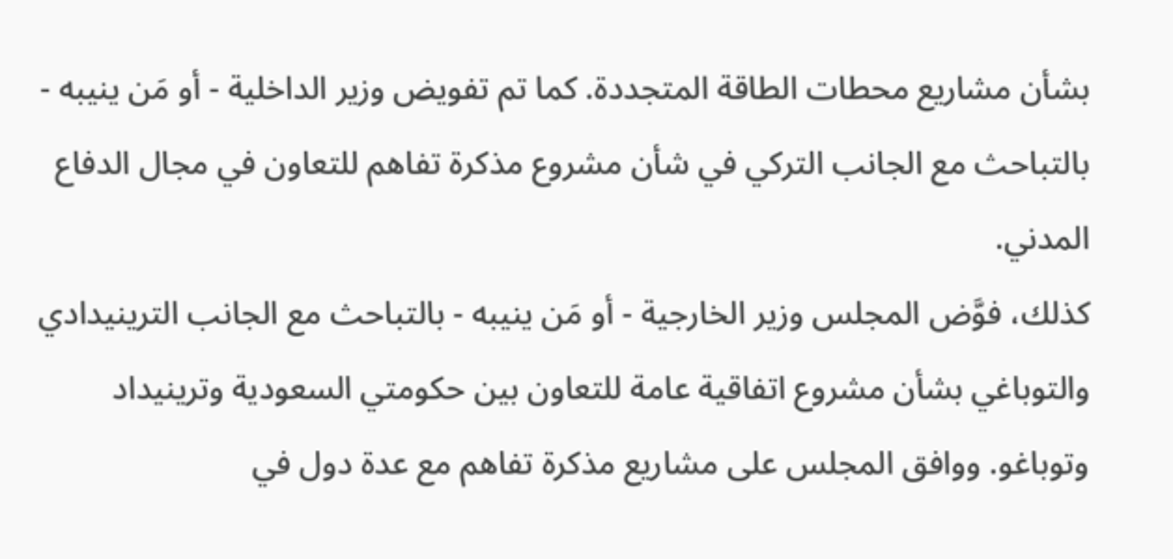بشأن مشاريع محطات الطاقة المتجددة. كما تم تفويض وزير الداخلية - أو مَن ينيبه - بالتباحث مع الجانب التركي في شأن مشروع مذكرة تفاهم للتعاون في مجال الدفاع المدني.
كذلك، فوَّض المجلس وزير الخارجية - أو مَن ينيبه - بالتباحث مع الجانب الترينيدادي والتوباغي بشأن مشروع اتفاقية عامة للتعاون بين حكومتي السعودية وترينيداد وتوباغو. ووافق المجلس على مشاريع مذكرة تفاهم مع عدة دول في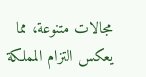مجالات متنوعة، مما يعكس التزام المملكة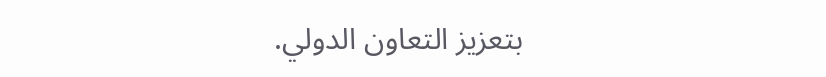بتعزيز التعاون الدولي.